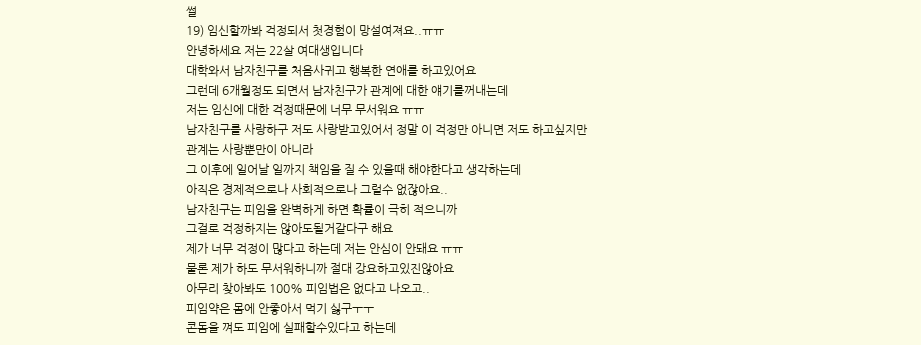썰
19) 임신할까봐 걱정되서 첫경험이 망설여져요..ㅠㅠ
안녕하세요 저는 22살 여대생입니다
대학와서 남자친구를 처음사귀고 행복한 연애를 하고있어요
그런데 6개월정도 되면서 남자친구가 관계에 대한 얘기를꺼내는데
저는 임신에 대한 걱정때문에 너무 무서워요 ㅠㅠ
남자친구를 사랑하구 저도 사랑받고있어서 정말 이 걱정만 아니면 저도 하고싶지만
관계는 사랑뿐만이 아니라
그 이후에 일어날 일까지 책임을 질 수 있을때 해야한다고 생각하는데
아직은 경제적으로나 사회적으로나 그럴수 없잖아요..
남자친구는 피임을 완벽하게 하면 확률이 극히 적으니까
그걸로 걱정하지는 않아도될거같다구 해요
제가 너무 걱정이 많다고 하는데 저는 안심이 안돼요 ㅠㅠ
물론 제가 하도 무서워하니까 절대 강요하고있진않아요
아무리 찾아봐도 100% 피임법은 없다고 나오고..
피임약은 몸에 안좋아서 먹기 싫구ㅜㅜ
콘돔을 껴도 피임에 실패할수있다고 하는데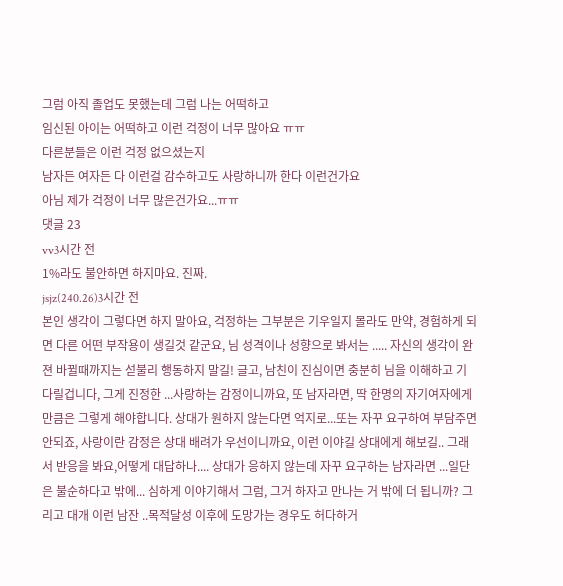그럼 아직 졸업도 못했는데 그럼 나는 어떡하고
임신된 아이는 어떡하고 이런 걱정이 너무 많아요 ㅠㅠ
다른분들은 이런 걱정 없으셨는지
남자든 여자든 다 이런걸 감수하고도 사랑하니까 한다 이런건가요
아님 제가 걱정이 너무 많은건가요...ㅠㅠ
댓글 23
vv3시간 전
1%라도 불안하면 하지마요. 진짜.
jsjz(240.26)3시간 전
본인 생각이 그렇다면 하지 말아요, 걱정하는 그부분은 기우일지 몰라도 만약, 경험하게 되면 다른 어떤 부작용이 생길것 같군요, 님 성격이나 성향으로 봐서는 ..... 자신의 생각이 완젼 바뀔때까지는 섣불리 행동하지 말길! 글고, 남친이 진심이면 충분히 님을 이해하고 기다릴겁니다, 그게 진정한 ...사랑하는 감정이니까요, 또 남자라면, 딱 한명의 자기여자에게 만큼은 그렇게 해야합니다. 상대가 원하지 않는다면 억지로...또는 자꾸 요구하여 부담주면 안되죠, 사랑이란 감정은 상대 배려가 우선이니까요, 이런 이야길 상대에게 해보길.. 그래서 반응을 봐요,어떻게 대답하나.... 상대가 응하지 않는데 자꾸 요구하는 남자라면 ...일단은 불순하다고 밖에... 심하게 이야기해서 그럼, 그거 하자고 만나는 거 밖에 더 됩니까? 그리고 대개 이런 남잔 ..목적달성 이후에 도망가는 경우도 허다하거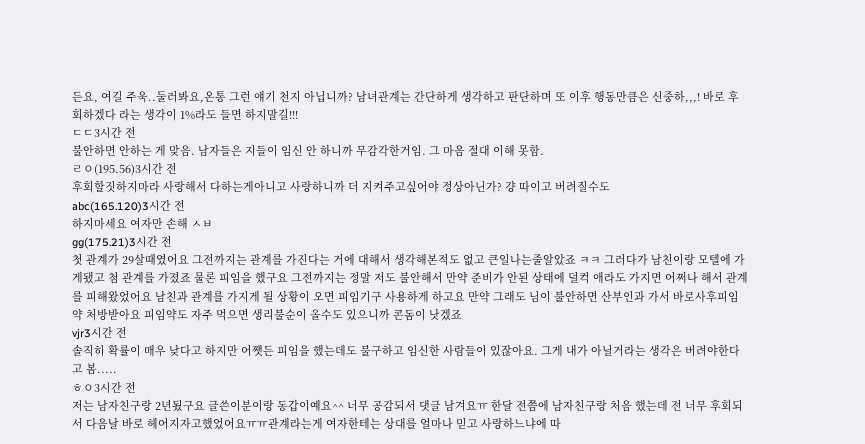든요, 여길 주욱..둘러봐요,온통 그런 얘기 천지 아닙니까? 남녀관계는 간단하게 생각하고 판단하며 또 이후 행동만큼은 신중하,,,! 바로 후회하겠다 라는 생각이 1%라도 들면 하지말길!!!
ㄷㄷ3시간 전
불안하면 안하는 게 맞음. 남자들은 지들이 임신 안 하니까 무감각한거임. 그 마음 절대 이해 못함.
ㄹㅇ(195.56)3시간 전
후회할짓하지마라 사랑해서 다하는게아니고 사랑하니까 더 지켜주고싶어야 정상아닌가? 걍 따이고 버려질수도
abc(165.120)3시간 전
하지마세요 여자만 손해 ㅅㅂ
gg(175.21)3시간 전
첫 관계가 29살때였어요 그전까지는 관계를 가진다는 거에 대해서 생각해본적도 없고 큰일나는줄알았죠 ㅋㅋ 그러다가 남친이랑 모텔에 가게됐고 첨 관계를 가졌죠 물론 피임을 했구요 그전까지는 정말 저도 불안해서 만약 준비가 안된 상태에 덜컥 애라도 가지면 어쩌나 해서 관계를 피해왔었어요 남친과 관계를 가지게 될 상황이 오면 피임기구 사용하게 하고요 만약 그래도 님이 불안하면 산부인과 가서 바로사후피임약 처방받아요 피임약도 자주 먹으면 생리불순이 올수도 있으니까 콘돔이 낫겠죠
vjr3시간 전
솔직히 확률이 매우 낮다고 하지만 어쨋든 피임을 했는데도 불구하고 임신한 사람들이 있잖아요. 그게 내가 아닐거라는 생각은 버려야한다고 봄.....
ㅎㅇ3시간 전
저는 남자친구랑 2년됬구요 글쓴이분이랑 동갑이예요^^ 너무 공감되서 댓글 남겨요ㅠ 한달 전쯤에 남자친구랑 처음 했는데 전 너무 후회되서 다음날 바로 헤어지자고했었어요ㅠㅠ관계라는게 여자한테는 상대를 얼마나 믿고 사랑하느냐에 따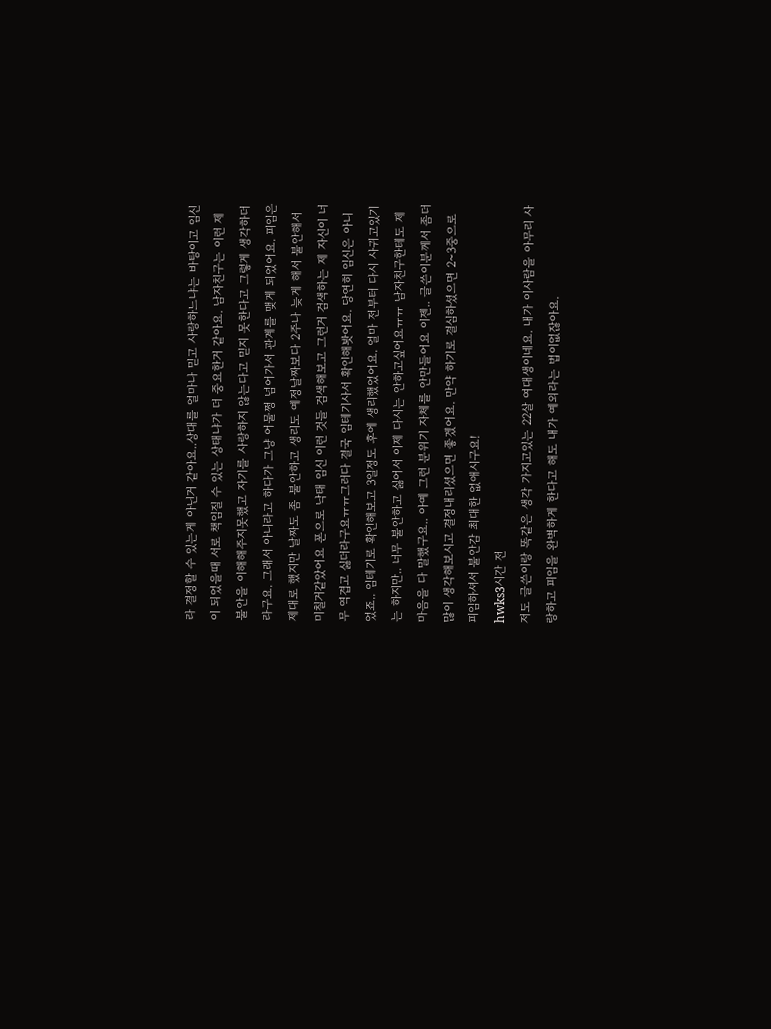라 결정할 수 있는게 아닌거 같아요..상대를 얼마나 믿고 사랑하느냐는 바탕이고 임신이 되었을때 서로 책임질 수 있는 상태냐가 더 중요한거 같아요. 남자친구는 이런 제 불안을 이해해주지못했고 자기를 사랑하지 않는다고 믿지 못한다고 그렇게 생각하더라구요. 그래서 아니라고 하다가 그냥 어물쩡 넘어가서 관계를 맺게 되었어요. 피임은 제대로 했지만 날짜도 좀 불안하고 생리도 예정날짜보다 2주나 늦게 해서 불안해서 미칠거같았어요 폰으로 낙태 임신 이런 것들 검색해보고 그런거 검색하는 제 자신이 너무 역겹고 싫더라구요ㅠㅠ그러다 결국 임테기사서 확인해봣어요. 당연히 임신은 아니었죠.. 임테기로 확인해보고 3일정도 후에 생리했었어요. 얼마 전부터 다시 사귀고있기는 하지만.. 너무 불안하고 싫어서 이제 다시는 안하고싶어요ㅠㅠ 남자친구한테도 제 마음을 다 말했구요.. 아예 그런 분위기 자체를 안만들어요 이젠.. 글쓴이분께서 좀더 많이 생각해보시고 결정내리셨으면 좋겠어요. 만약 하기로 결심하셨으면 2~3중으로 피임하셔서 불안감 최대한 없애시구요!
hwks3시간 전
저도 글쓴이랑 똑같은 생각 가지고있는 22살 여대생이네요. 내가 이사람을 아무리 사랑하고 피임을 완벽하게 한다고 해도 내가 예외라는 법이없잖아요.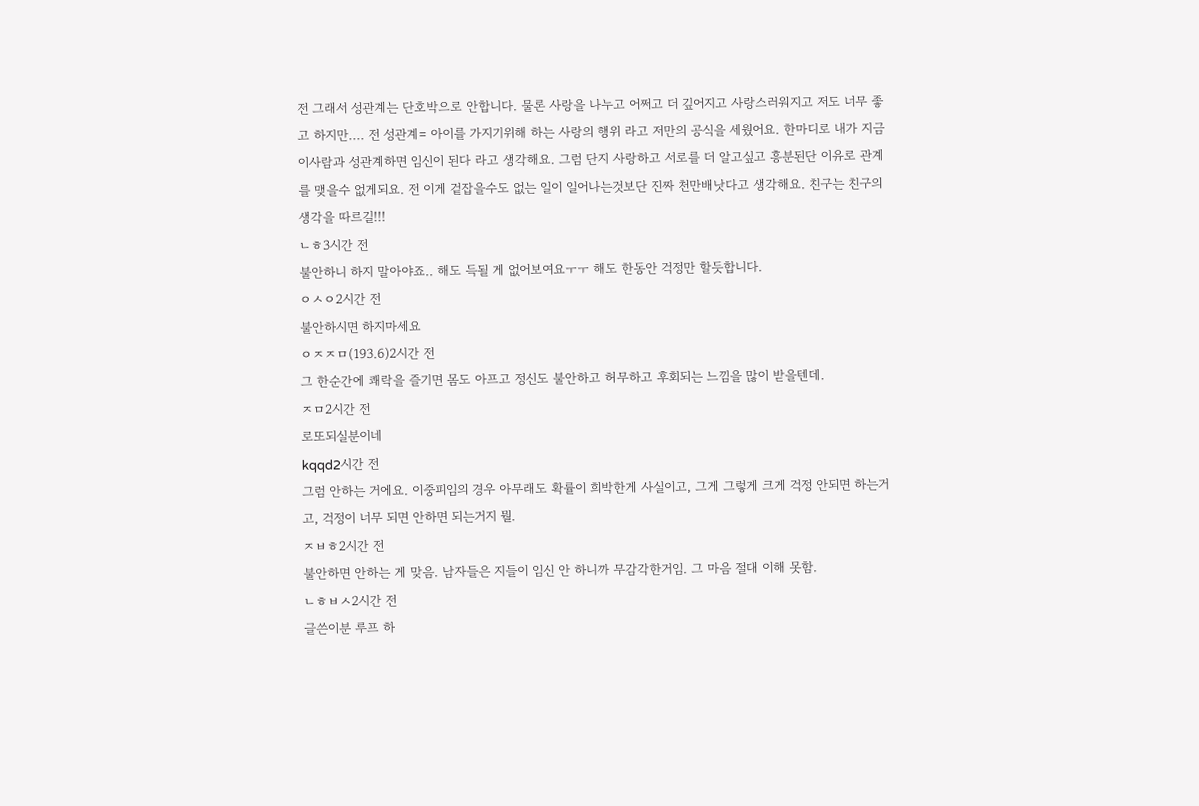전 그래서 성관계는 단호박으로 안합니다. 물론 사랑을 나누고 어쩌고 더 깊어지고 사랑스러워지고 저도 너무 좋고 하지만.... 전 성관계= 아이를 가지기위해 하는 사랑의 행위 라고 저만의 공식을 세웠어요. 한마디로 내가 지금 이사람과 성관계하면 임신이 된다 라고 생각해요. 그럼 단지 사랑하고 서로를 더 알고싶고 흥분된단 이유로 관계를 맺을수 없게되요. 전 이게 겉잡을수도 없는 일이 일어나는것보단 진짜 천만배낫다고 생각해요. 친구는 친구의 생각을 따르길!!!
ㄴㅎ3시간 전
불안하니 하지 말아야죠.. 해도 득될 게 없어보여요ㅜㅜ 해도 한동안 걱정만 할듯합니다.
ㅇㅅㅇ2시간 전
불안하시면 하지마세요
ㅇㅈㅈㅁ(193.6)2시간 전
그 한순간에 쾌락을 즐기면 몸도 아프고 정신도 불안하고 허무하고 후회되는 느낌을 많이 받을텐데.
ㅈㅁ2시간 전
로또되실분이네
kqqd2시간 전
그럼 안하는 거에요. 이중피임의 경우 아무래도 확률이 희박한게 사실이고, 그게 그렇게 크게 걱정 안되면 하는거고, 걱정이 너무 되면 안하면 되는거지 뭘.
ㅈㅂㅎ2시간 전
불안하면 안하는 게 맞음. 남자들은 지들이 임신 안 하니까 무감각한거임. 그 마음 절대 이해 못함.
ㄴㅎㅂㅅ2시간 전
글쓴이분 루프 하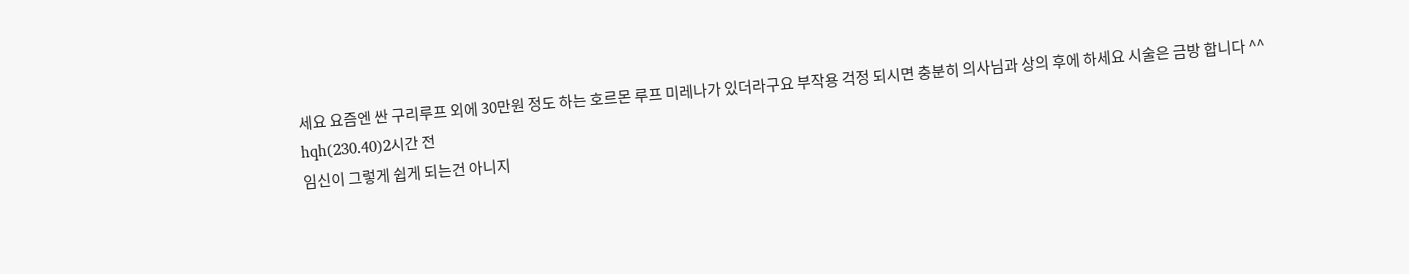세요 요즘엔 싼 구리루프 외에 30만원 정도 하는 호르몬 루프 미레나가 있더라구요 부작용 걱정 되시면 충분히 의사님과 상의 후에 하세요 시술은 금방 합니다 ^^
hqh(230.40)2시간 전
임신이 그렇게 쉽게 되는건 아니지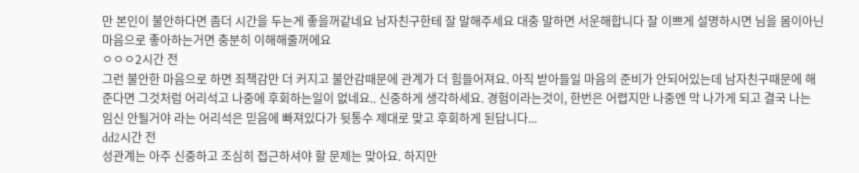만 본인이 불안하다면 좀더 시간을 두는게 좋을꺼같네요 남자친구한테 잘 말해주세요 대충 말하면 서운해합니다 잘 이쁘게 설명하시면 님을 몸이아닌 마음으로 좋아하는거면 충분히 이해해줄꺼에요
ㅇㅇㅇ2시간 전
그런 불안한 마음으로 하면 죄책감만 더 커지고 불안감때문에 관계가 더 힘들어져요. 아직 받아들일 마음의 준비가 안되어있는데 남자친구때문에 해준다면 그것처럼 어리석고 나중에 후회하는일이 없네요.. 신중하게 생각하세요. 경험이라는것이, 한번은 어렵지만 나중엔 막 나가게 되고 결국 나는 임신 안될거야 라는 어리석은 믿음에 빠져있다가 뒷통수 제대로 맞고 후회하게 된답니다...
dd2시간 전
성관계는 아주 신중하고 조심히 접근하셔야 할 문제는 맞아요. 하지만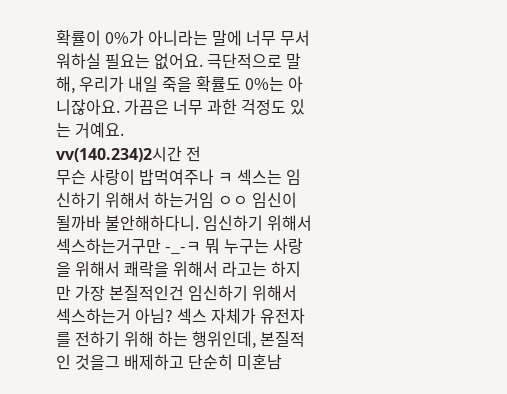확률이 0%가 아니라는 말에 너무 무서워하실 필요는 없어요. 극단적으로 말해, 우리가 내일 죽을 확률도 0%는 아니잖아요. 가끔은 너무 과한 걱정도 있는 거예요.
vv(140.234)2시간 전
무슨 사랑이 밥먹여주나 ㅋ 섹스는 임신하기 위해서 하는거임 ㅇㅇ 임신이 될까바 불안해하다니. 임신하기 위해서 섹스하는거구만 -_-ㅋ 뭐 누구는 사랑을 위해서 쾌락을 위해서 라고는 하지만 가장 본질적인건 임신하기 위해서 섹스하는거 아님? 섹스 자체가 유전자를 전하기 위해 하는 행위인데, 본질적인 것을그 배제하고 단순히 미혼남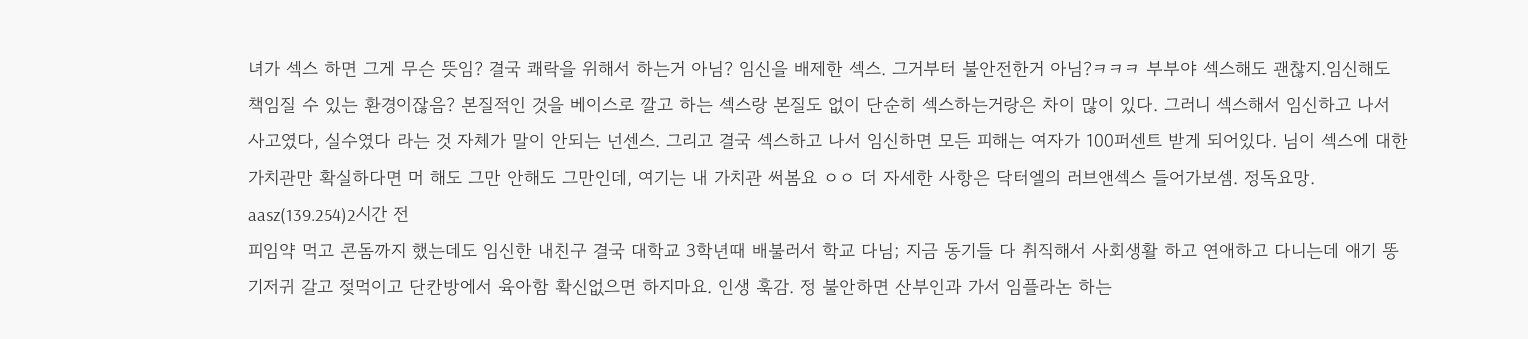녀가 섹스 하면 그게 무슨 뜻임? 결국 쾌락을 위해서 하는거 아님? 임신을 배제한 섹스. 그거부터 불안전한거 아님?ㅋㅋㅋ 부부야 섹스해도 괜찮지.임신해도 책임질 수 있는 환경이잖음? 본질적인 것을 베이스로 깔고 하는 섹스랑 본질도 없이 단순히 섹스하는거랑은 차이 많이 있다. 그러니 섹스해서 임신하고 나서 사고였다, 실수였다 라는 것 자체가 말이 안되는 넌센스. 그리고 결국 섹스하고 나서 임신하면 모든 피해는 여자가 100퍼센트 받게 되어있다. 님이 섹스에 대한 가치관만 확실하다면 머 해도 그만 안해도 그만인데, 여기는 내 가치관 써봄요 ㅇㅇ 더 자세한 사항은 닥터엘의 러브앤섹스 들어가보셈. 정독요망.
aasz(139.254)2시간 전
피임약 먹고 콘돔까지 했는데도 임신한 내친구 결국 대학교 3학년때 배불러서 학교 다님; 지금 동기들 다 취직해서 사회생활 하고 연애하고 다니는데 애기 똥기저귀 갈고 젖먹이고 단칸방에서 육아함 확신없으면 하지마요. 인생 훅감. 정 불안하면 산부인과 가서 임플라논 하는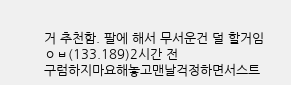거 추천함. 팔에 해서 무서운건 덜 할거임
ㅇㅂ(133.189)2시간 전
구럼하지마요해놓고맨날걱정하면서스트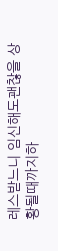레스받느니 임신해도괜찮을 상황될때까지하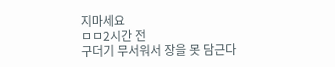지마세요
ㅁㅁ2시간 전
구더기 무서워서 장을 못 담근다